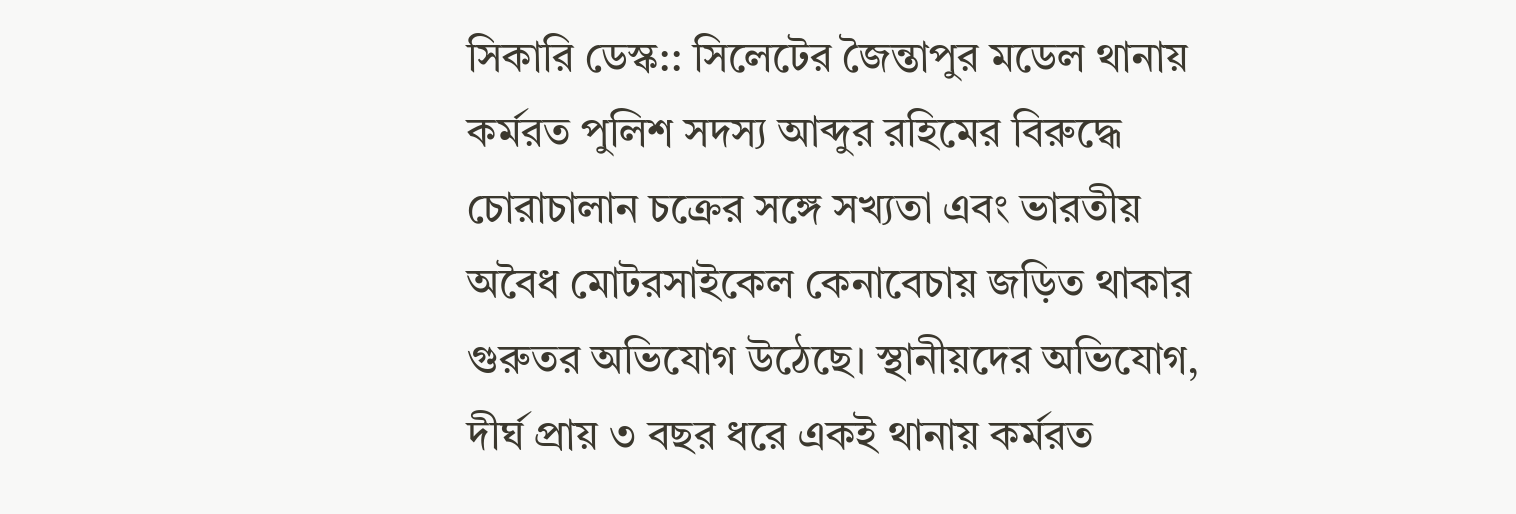সিকারি ডেস্ক:: সিলেটের জৈন্তাপুর মডেল থানায় কর্মরত পুলিশ সদস্য আব্দুর রহিমের বিরুদ্ধে চোরাচালান চক্রের সঙ্গে সখ্যতা এবং ভারতীয় অবৈধ মোটরসাইকেল কেনাবেচায় জড়িত থাকার গুরুতর অভিযোগ উঠেছে। স্থানীয়দের অভিযোগ, দীর্ঘ প্রায় ৩ বছর ধরে একই থানায় কর্মরত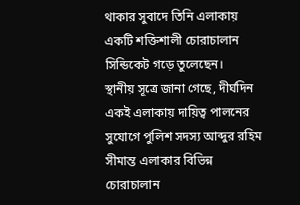থাকার সুবাদে তিনি এলাকায় একটি শক্তিশালী চোরাচালান সিন্ডিকেট গড়ে তুলেছেন।
স্থানীয় সূত্রে জানা গেছে, দীর্ঘদিন একই এলাকায় দায়িত্ব পালনের সুযোগে পুলিশ সদস্য আব্দুর রহিম সীমান্ত এলাকার বিভিন্ন চোরাচালান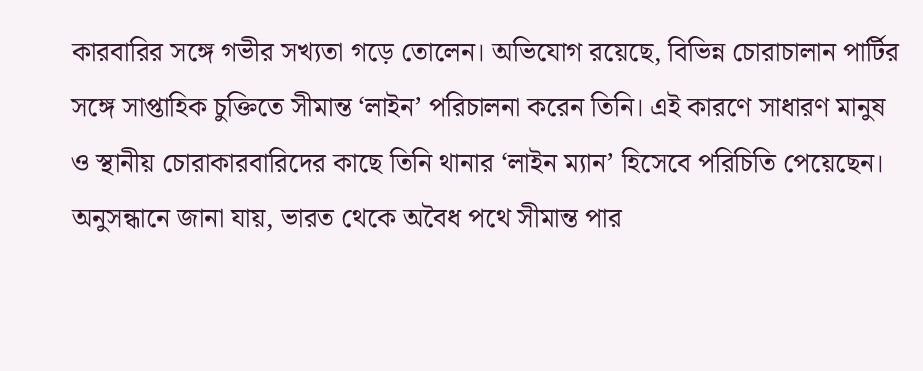কারবারির সঙ্গে গভীর সখ্যতা গড়ে তোলেন। অভিযোগ রয়েছে, বিভিন্ন চোরাচালান পার্টির সঙ্গে সাপ্তাহিক চুক্তিতে সীমান্ত ‘লাইন’ পরিচালনা করেন তিনি। এই কারণে সাধারণ মানুষ ও স্থানীয় চোরাকারবারিদের কাছে তিনি থানার ‘লাইন ম্যান’ হিসেবে পরিচিতি পেয়েছেন।
অনুসন্ধানে জানা যায়, ভারত থেকে অবৈধ পথে সীমান্ত পার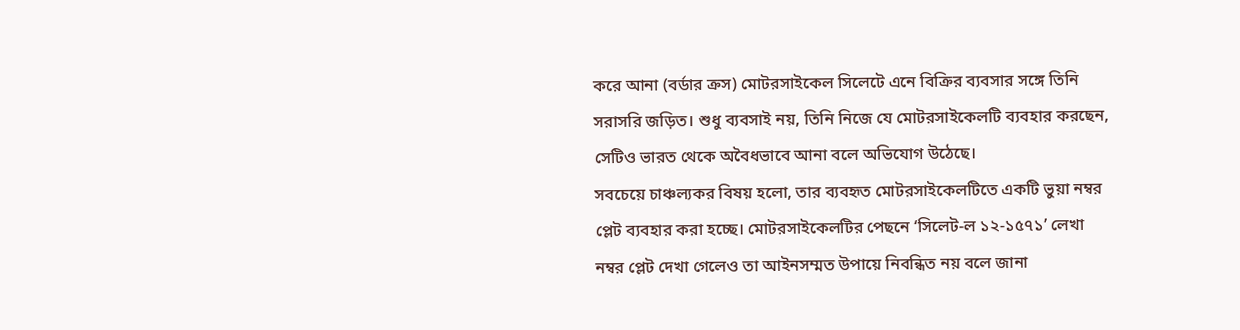করে আনা (বর্ডার ক্রস) মোটরসাইকেল সিলেটে এনে বিক্রির ব্যবসার সঙ্গে তিনি সরাসরি জড়িত। শুধু ব্যবসাই নয়, তিনি নিজে যে মোটরসাইকেলটি ব্যবহার করছেন, সেটিও ভারত থেকে অবৈধভাবে আনা বলে অভিযোগ উঠেছে।
সবচেয়ে চাঞ্চল্যকর বিষয় হলো, তার ব্যবহৃত মোটরসাইকেলটিতে একটি ভুয়া নম্বর প্লেট ব্যবহার করা হচ্ছে। মোটরসাইকেলটির পেছনে ‘সিলেট-ল ১২-১৫৭১’ লেখা নম্বর প্লেট দেখা গেলেও তা আইনসম্মত উপায়ে নিবন্ধিত নয় বলে জানা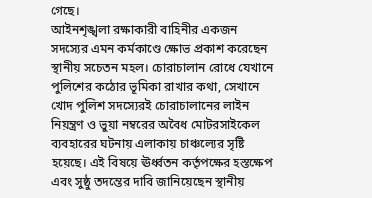গেছে।
আইনশৃঙ্খলা রক্ষাকারী বাহিনীর একজন সদস্যের এমন কর্মকাণ্ডে ক্ষোভ প্রকাশ করেছেন স্থানীয় সচেতন মহল। চোরাচালান রোধে যেখানে পুলিশের কঠোর ভূমিকা রাখার কথা, সেখানে খোদ পুলিশ সদস্যেরই চোরাচালানের লাইন নিয়ন্ত্রণ ও ভুয়া নম্বরের অবৈধ মোটরসাইকেল ব্যবহারের ঘটনায় এলাকায় চাঞ্চল্যের সৃষ্টি হয়েছে। এই বিষয়ে ঊর্ধ্বতন কর্তৃপক্ষের হস্তক্ষেপ এবং সুষ্ঠু তদন্তের দাবি জানিয়েছেন স্থানীয়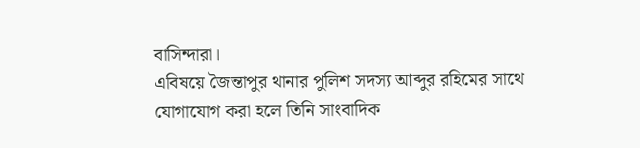বাসিন্দারা।
এবিষয়ে জৈন্তাপুর থানার পুলিশ সদস্য আব্দুর রহিমের সাথে যোগাযোগ করা হলে তিনি সাংবাদিক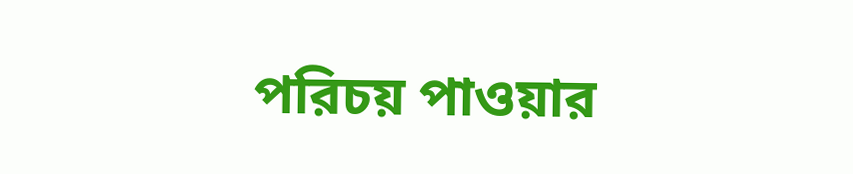পরিচয় পাওয়ার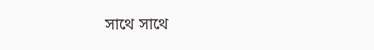সাথে সাথে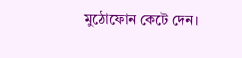মুঠোফোন কেটে দেন।